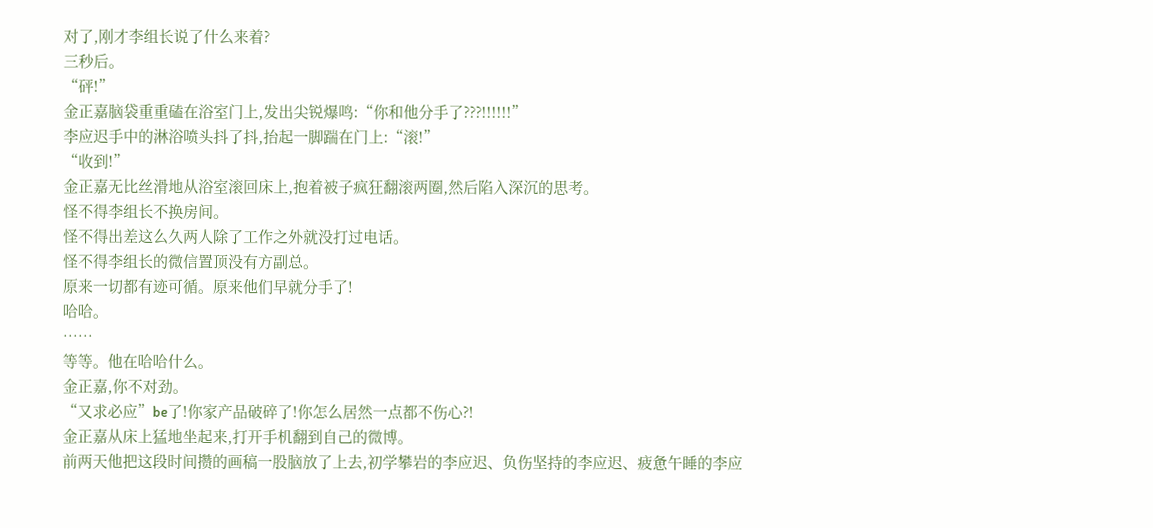对了,刚才李组长说了什么来着?
三秒后。
“砰!”
金正嘉脑袋重重磕在浴室门上,发出尖锐爆鸣:“你和他分手了???!!!!!!”
李应迟手中的淋浴喷头抖了抖,抬起一脚踹在门上:“滚!”
“收到!”
金正嘉无比丝滑地从浴室滚回床上,抱着被子疯狂翻滚两圈,然后陷入深沉的思考。
怪不得李组长不换房间。
怪不得出差这么久两人除了工作之外就没打过电话。
怪不得李组长的微信置顶没有方副总。
原来一切都有迹可循。原来他们早就分手了!
哈哈。
……
等等。他在哈哈什么。
金正嘉,你不对劲。
“又求必应”be了!你家产品破碎了!你怎么居然一点都不伤心?!
金正嘉从床上猛地坐起来,打开手机翻到自己的微博。
前两天他把这段时间攒的画稿一股脑放了上去,初学攀岩的李应迟、负伤坚持的李应迟、疲惫午睡的李应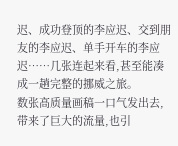迟、成功登顶的李应迟、交到朋友的李应迟、单手开车的李应迟……几张连起来看,甚至能凑成一趟完整的挪威之旅。
数张高质量画稿一口气发出去,带来了巨大的流量,也引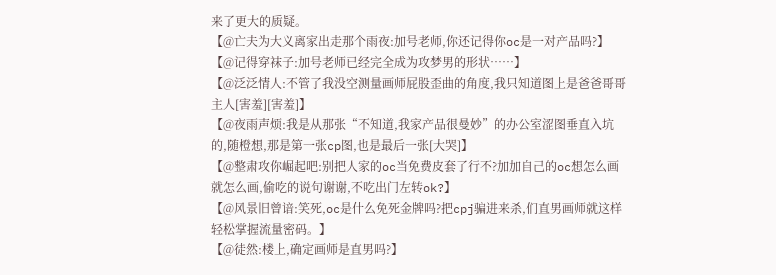来了更大的质疑。
【@亡夫为大义离家出走那个雨夜:加号老师,你还记得你oc是一对产品吗?】
【@记得穿袜子:加号老师已经完全成为攻梦男的形状……】
【@泛泛情人:不管了我没空测量画师屁股歪曲的角度,我只知道图上是爸爸哥哥主人[害羞][害羞]】
【@夜雨声烦:我是从那张“不知道,我家产品很曼妙”的办公室涩图垂直入坑的,随橙想,那是第一张cp图,也是最后一张[大哭]】
【@整肃攻你崛起吧:别把人家的oc当免费皮套了行不?加加自己的oc想怎么画就怎么画,偷吃的说句谢谢,不吃出门左转ok?】
【@风景旧曾谙:笑死,oc是什么免死金牌吗?把cpj骗进来杀,们直男画师就这样轻松掌握流量密码。】
【@徒然:楼上,确定画师是直男吗?】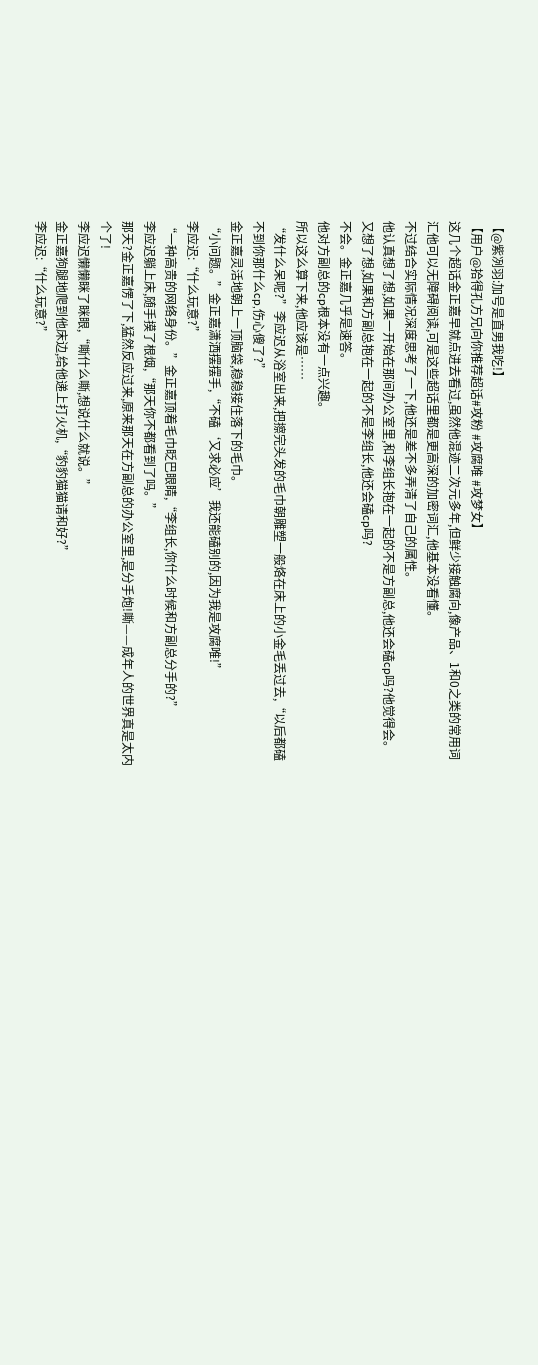【@紫冽羽:加号是直男我吃!】
【用户@拾得孔方兄向你推荐超话#攻粉 #攻腐唯 #攻梦女】
这几个超话金正嘉早就点进去看过,虽然他混迹二次元多年,但鲜少接触腐向,像产品、1和0之类的常用词汇他可以无障碍阅读,可是这些超话里都是更高深的加密词汇,他基本没看懂。
不过结合实际情况深度思考了一下,他还是差不多弄清了自己的属性。
他认真想了想,如果一开始在那间办公室里,和李组长抱在一起的不是方副总,他还会磕cp吗?他觉得会。
又想了想,如果和方副总抱在一起的不是李组长,他还会磕cp吗?
不会。金正嘉几乎是速答。
他对方副总的cp根本没有一点兴趣。
所以这么算下来,他应该是……
“发什么呆呢?”李应迟从浴室出来,把擦完头发的毛巾朝雕塑一般烙在床上的小金毛丢过去,“以后都磕不到你那什么cp,伤心傻了?”
金正嘉灵活地朝上一顶脑袋,稳稳接住落下的毛巾。
“小问题。”金正嘉潇洒摆摆手,“不磕‘又求必应’我还能磕别的,因为我是攻腐唯!”
李应迟:“什么玩意?”
“一种高贵的网络身份。”金正嘉顶着毛巾眨巴眼睛,“李组长,你什么时候和方副总分手的?”
李应迟躺上床,随手摸了根烟,“那天你不都看到了吗。”
那天?金正嘉愣了下,猛然反应过来,原来那天在方副总的办公室里,是分手炮!嘶——成年人的世界真是太内个了!
李应迟懒懒眯了眯眼,“嘶什么嘶,想说什么就说。”
金正嘉狗腿地爬到他床边,给他递上打火机,“豹豹猫猫请和好?”
李应迟:“什么玩意?”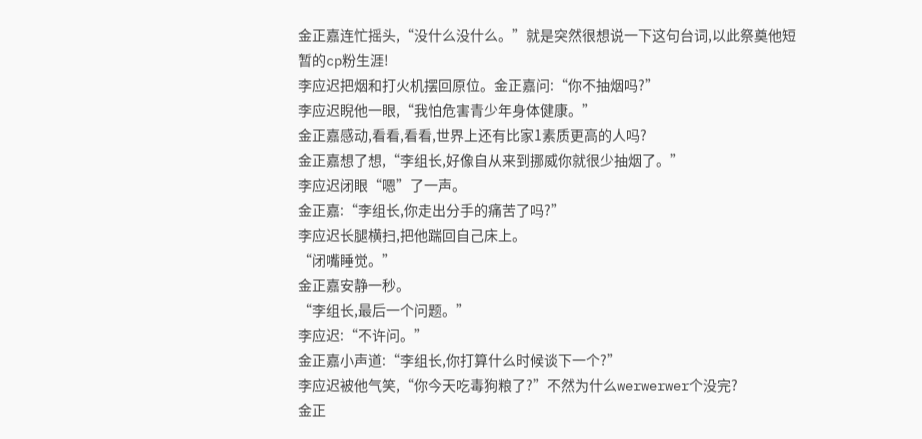金正嘉连忙摇头,“没什么没什么。”就是突然很想说一下这句台词,以此祭奠他短暂的cp粉生涯!
李应迟把烟和打火机摆回原位。金正嘉问:“你不抽烟吗?”
李应迟睨他一眼,“我怕危害青少年身体健康。”
金正嘉感动,看看,看看,世界上还有比家1素质更高的人吗?
金正嘉想了想,“李组长,好像自从来到挪威你就很少抽烟了。”
李应迟闭眼“嗯”了一声。
金正嘉:“李组长,你走出分手的痛苦了吗?”
李应迟长腿横扫,把他踹回自己床上。
“闭嘴睡觉。”
金正嘉安静一秒。
“李组长,最后一个问题。”
李应迟:“不许问。”
金正嘉小声道:“李组长,你打算什么时候谈下一个?”
李应迟被他气笑,“你今天吃毒狗粮了?”不然为什么werwerwer个没完?
金正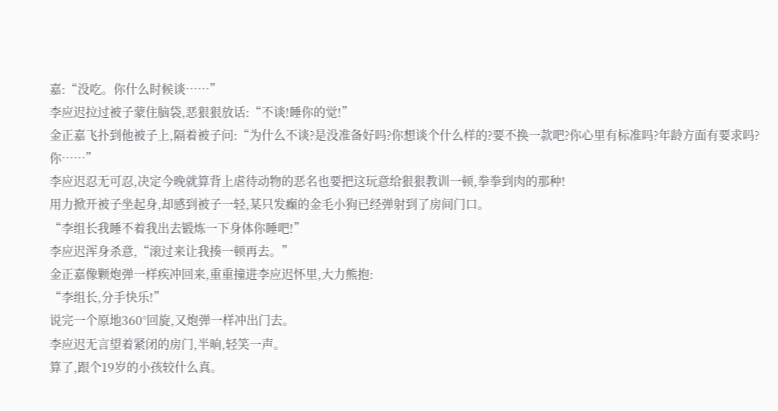嘉:“没吃。你什么时候谈……”
李应迟拉过被子蒙住脑袋,恶狠狠放话:“不谈!睡你的觉!”
金正嘉飞扑到他被子上,隔着被子问:“为什么不谈?是没准备好吗?你想谈个什么样的?要不换一款吧?你心里有标准吗?年龄方面有要求吗?你……”
李应迟忍无可忍,决定今晚就算背上虐待动物的恶名也要把这玩意给狠狠教训一顿,拳拳到肉的那种!
用力掀开被子坐起身,却感到被子一轻,某只发癫的金毛小狗已经弹射到了房间门口。
“李组长我睡不着我出去锻炼一下身体你睡吧!”
李应迟浑身杀意,“滚过来让我揍一顿再去。”
金正嘉像颗炮弹一样疾冲回来,重重撞进李应迟怀里,大力熊抱:
“李组长,分手快乐!”
说完一个原地360°回旋,又炮弹一样冲出门去。
李应迟无言望着紧闭的房门,半晌,轻笑一声。
算了,跟个19岁的小孩较什么真。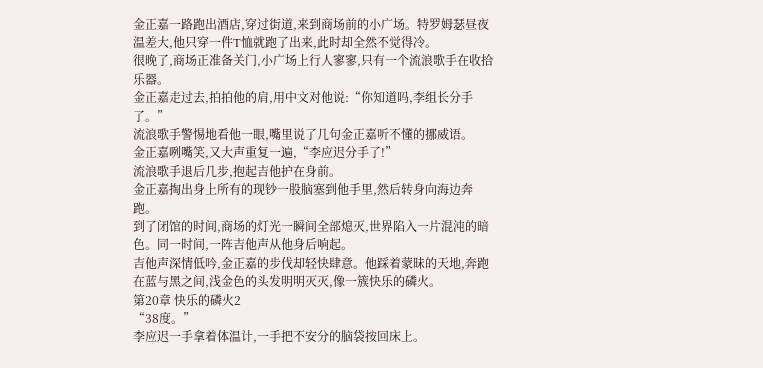金正嘉一路跑出酒店,穿过街道,来到商场前的小广场。特罗姆瑟昼夜温差大,他只穿一件T恤就跑了出来,此时却全然不觉得冷。
很晚了,商场正准备关门,小广场上行人寥寥,只有一个流浪歌手在收拾乐器。
金正嘉走过去,拍拍他的肩,用中文对他说:“你知道吗,李组长分手了。”
流浪歌手警惕地看他一眼,嘴里说了几句金正嘉听不懂的挪威语。
金正嘉咧嘴笑,又大声重复一遍,“李应迟分手了!”
流浪歌手退后几步,抱起吉他护在身前。
金正嘉掏出身上所有的现钞一股脑塞到他手里,然后转身向海边奔跑。
到了闭馆的时间,商场的灯光一瞬间全部熄灭,世界陷入一片混沌的暗色。同一时间,一阵吉他声从他身后响起。
吉他声深情低吟,金正嘉的步伐却轻快肆意。他踩着蒙昧的天地,奔跑在蓝与黑之间,浅金色的头发明明灭灭,像一簇快乐的磷火。
第20章 快乐的磷火2
“38度。”
李应迟一手拿着体温计,一手把不安分的脑袋按回床上。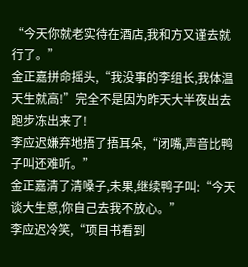“今天你就老实待在酒店,我和方又谨去就行了。”
金正嘉拼命摇头,“我没事的李组长,我体温天生就高!”完全不是因为昨天大半夜出去跑步冻出来了!
李应迟嫌弃地捂了捂耳朵,“闭嘴,声音比鸭子叫还难听。”
金正嘉清了清嗓子,未果,继续鸭子叫:“今天谈大生意,你自己去我不放心。”
李应迟冷笑,“项目书看到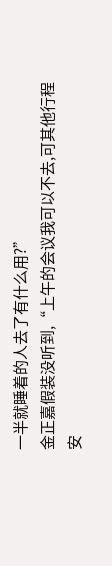一半就睡着的人去了有什么用?”
金正嘉假装没听到,“上午的会议我可以不去,可其他行程安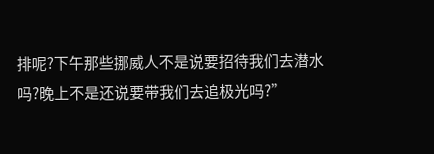排呢?下午那些挪威人不是说要招待我们去潜水吗?晚上不是还说要带我们去追极光吗?”